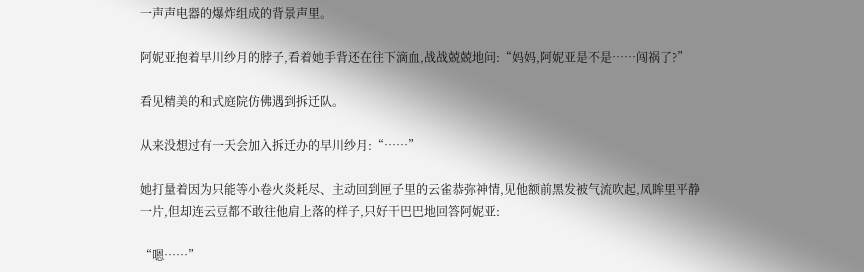一声声电器的爆炸组成的背景声里。

阿妮亚抱着早川纱月的脖子,看着她手背还在往下滴血,战战兢兢地问:“妈妈,阿妮亚是不是……闯祸了?”

看见精美的和式庭院仿佛遇到拆迁队。

从来没想过有一天会加入拆迁办的早川纱月:“……”

她打量着因为只能等小卷火炎耗尽、主动回到匣子里的云雀恭弥神情,见他额前黑发被气流吹起,凤眸里平静一片,但却连云豆都不敢往他肩上落的样子,只好干巴巴地回答阿妮亚:

“嗯……”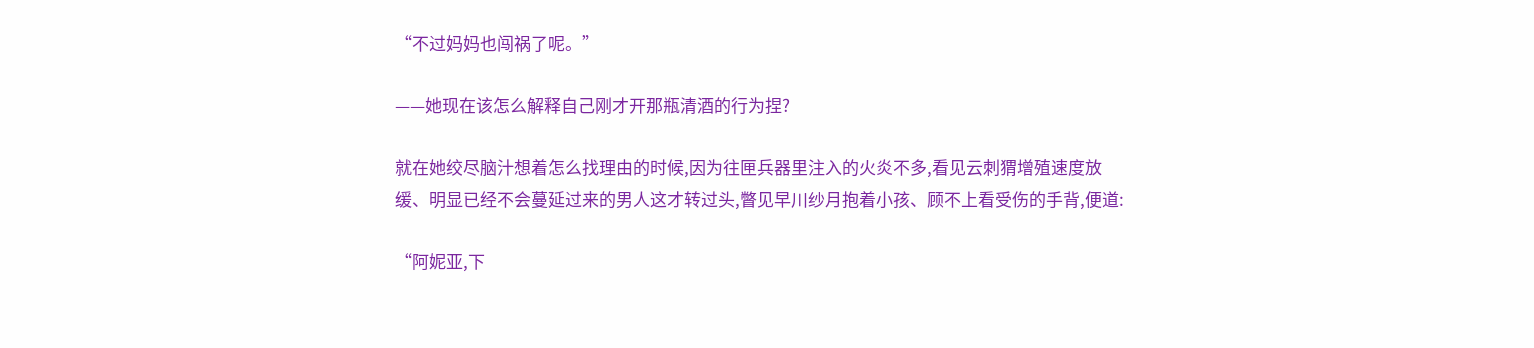“不过妈妈也闯祸了呢。”

——她现在该怎么解释自己刚才开那瓶清酒的行为捏?

就在她绞尽脑汁想着怎么找理由的时候,因为往匣兵器里注入的火炎不多,看见云刺猬增殖速度放缓、明显已经不会蔓延过来的男人这才转过头,瞥见早川纱月抱着小孩、顾不上看受伤的手背,便道:

“阿妮亚,下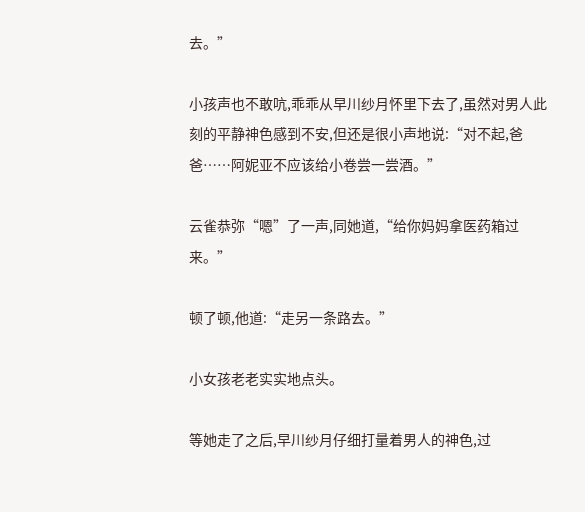去。”

小孩声也不敢吭,乖乖从早川纱月怀里下去了,虽然对男人此刻的平静神色感到不安,但还是很小声地说:“对不起,爸爸……阿妮亚不应该给小卷尝一尝酒。”

云雀恭弥“嗯”了一声,同她道,“给你妈妈拿医药箱过来。”

顿了顿,他道:“走另一条路去。”

小女孩老老实实地点头。

等她走了之后,早川纱月仔细打量着男人的神色,过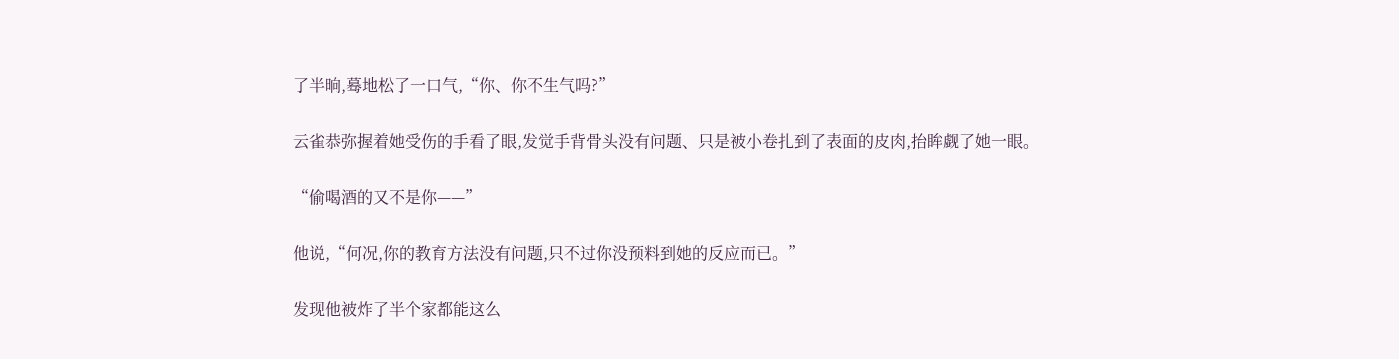了半晌,蓦地松了一口气,“你、你不生气吗?”

云雀恭弥握着她受伤的手看了眼,发觉手背骨头没有问题、只是被小卷扎到了表面的皮肉,抬眸觑了她一眼。

“偷喝酒的又不是你——”

他说,“何况,你的教育方法没有问题,只不过你没预料到她的反应而已。”

发现他被炸了半个家都能这么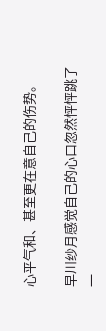心平气和、甚至更在意自己的伤势。

早川纱月感觉自己的心口忽然怦怦跳了一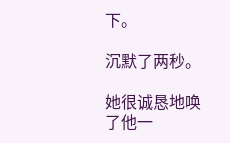下。

沉默了两秒。

她很诚恳地唤了他一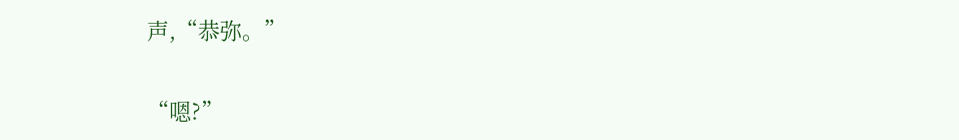声,“恭弥。”

“嗯?”